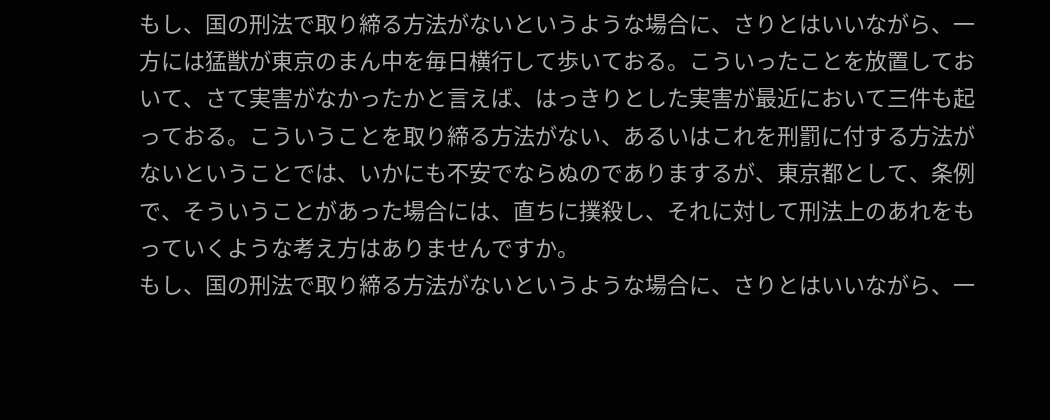もし、国の刑法で取り締る方法がないというような場合に、さりとはいいながら、一方には猛獣が東京のまん中を毎日横行して歩いておる。こういったことを放置しておいて、さて実害がなかったかと言えば、はっきりとした実害が最近において三件も起っておる。こういうことを取り締る方法がない、あるいはこれを刑罰に付する方法がないということでは、いかにも不安でならぬのでありまするが、東京都として、条例で、そういうことがあった場合には、直ちに撲殺し、それに対して刑法上のあれをもっていくような考え方はありませんですか。
もし、国の刑法で取り締る方法がないというような場合に、さりとはいいながら、一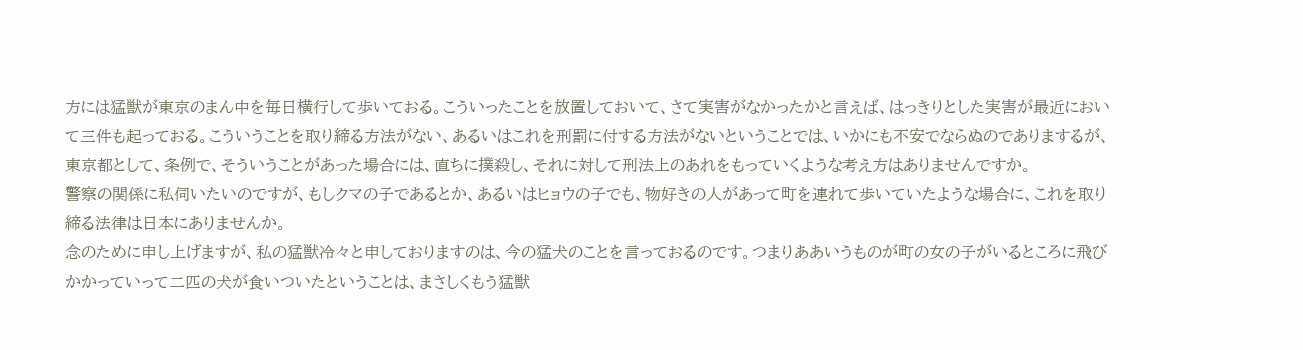方には猛獣が東京のまん中を毎日横行して歩いておる。こういったことを放置しておいて、さて実害がなかったかと言えば、はっきりとした実害が最近において三件も起っておる。こういうことを取り締る方法がない、あるいはこれを刑罰に付する方法がないということでは、いかにも不安でならぬのでありまするが、東京都として、条例で、そういうことがあった場合には、直ちに撲殺し、それに対して刑法上のあれをもっていくような考え方はありませんですか。
警察の関係に私伺いたいのですが、もしクマの子であるとか、あるいはヒョウの子でも、物好きの人があって町を連れて歩いていたような場合に、これを取り締る法律は日本にありませんか。
念のために申し上げますが、私の猛獣冷々と申しておりますのは、今の猛犬のことを言っておるのです。つまりああいうものが町の女の子がいるところに飛びかかっていって二匹の犬が食いついたということは、まさしくもう猛獣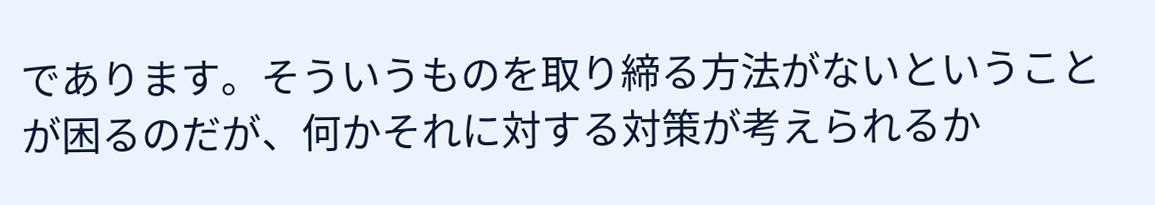であります。そういうものを取り締る方法がないということが困るのだが、何かそれに対する対策が考えられるか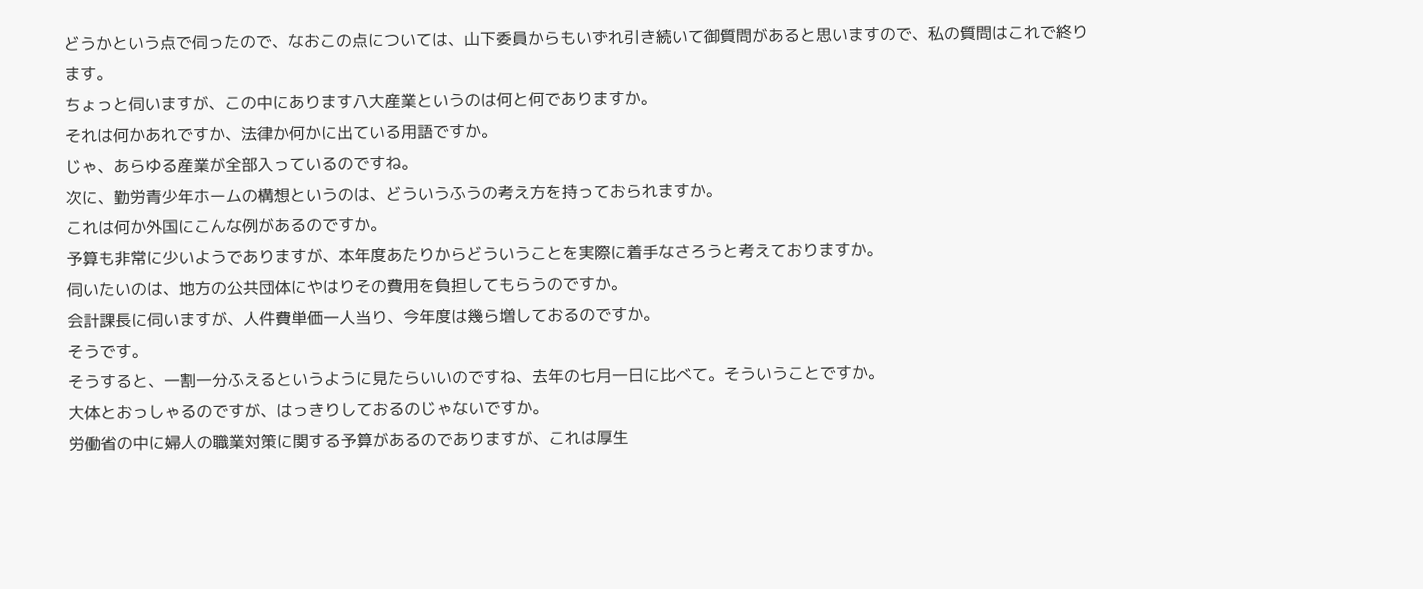どうかという点で伺ったので、なおこの点については、山下委員からもいずれ引き続いて御質問があると思いますので、私の質問はこれで終ります。
ちょっと伺いますが、この中にあります八大産業というのは何と何でありますか。
それは何かあれですか、法律か何かに出ている用語ですか。
じゃ、あらゆる産業が全部入っているのですね。
次に、勤労青少年ホームの構想というのは、どういうふうの考え方を持っておられますか。
これは何か外国にこんな例があるのですか。
予算も非常に少いようでありますが、本年度あたりからどういうことを実際に着手なさろうと考えておりますか。
伺いたいのは、地方の公共団体にやはりその費用を負担してもらうのですか。
会計課長に伺いますが、人件費単価一人当り、今年度は幾ら増しておるのですか。
そうです。
そうすると、一割一分ふえるというように見たらいいのですね、去年の七月一日に比べて。そういうことですか。
大体とおっしゃるのですが、はっきりしておるのじゃないですか。
労働省の中に婦人の職業対策に関する予算があるのでありますが、これは厚生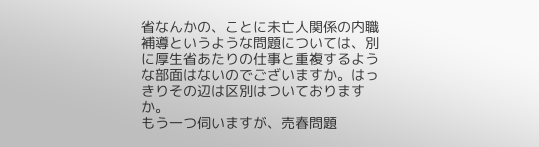省なんかの、ことに未亡人関係の内職補導というような問題については、別に厚生省あたりの仕事と重複するような部面はないのでございますか。はっきりその辺は区別はついておりますか。
もう一つ伺いますが、売春問題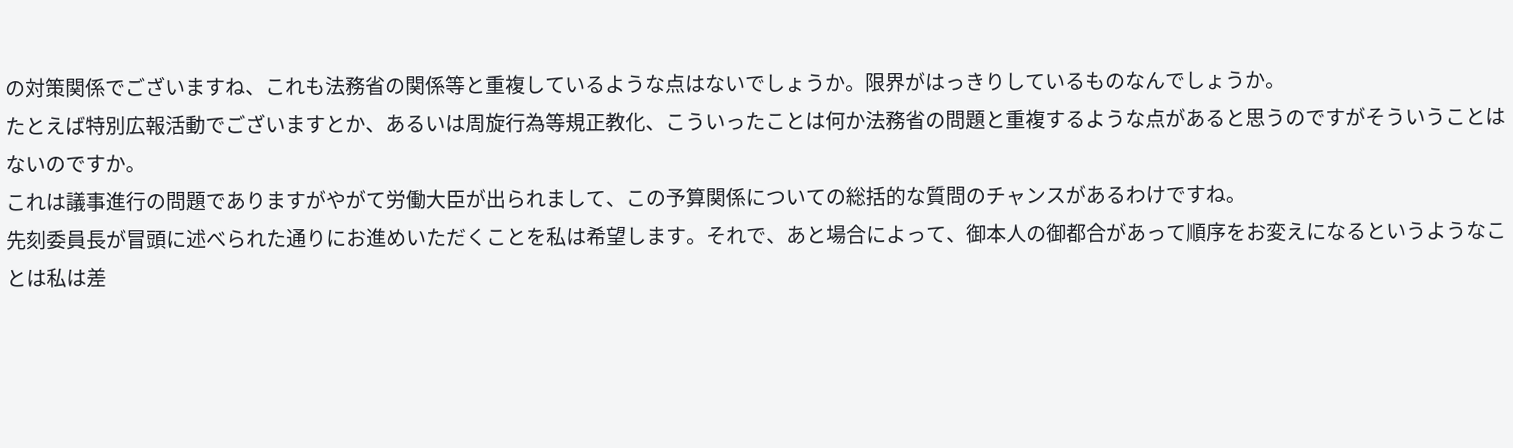の対策関係でございますね、これも法務省の関係等と重複しているような点はないでしょうか。限界がはっきりしているものなんでしょうか。
たとえば特別広報活動でございますとか、あるいは周旋行為等規正教化、こういったことは何か法務省の問題と重複するような点があると思うのですがそういうことはないのですか。
これは議事進行の問題でありますがやがて労働大臣が出られまして、この予算関係についての総括的な質問のチャンスがあるわけですね。
先刻委員長が冒頭に述べられた通りにお進めいただくことを私は希望します。それで、あと場合によって、御本人の御都合があって順序をお変えになるというようなことは私は差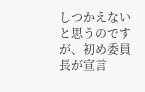しつかえないと思うのですが、初め委員長が宣言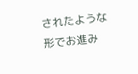されたような形でお進み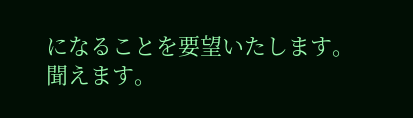になることを要望いたします。
聞えます。